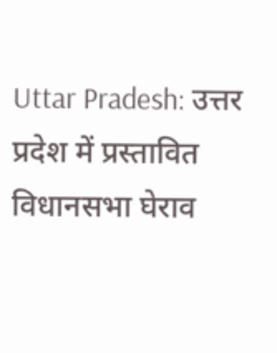Uttar Pradesh: उत्तर प्रदेश में प्रस्तावित विधानसभा घेराव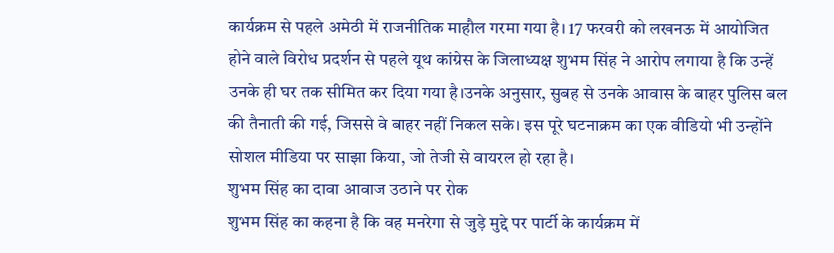कार्यक्रम से पहले अमेठी में राजनीतिक माहौल गरमा गया है। 17 फरवरी को लखनऊ में आयोजित होने वाले विरोध प्रदर्शन से पहले यूथ कांग्रेस के जिलाध्यक्ष शुभम सिंह ने आरोप लगाया है कि उन्हें उनके ही घर तक सीमित कर दिया गया है।उनके अनुसार, सुबह से उनके आवास के बाहर पुलिस बल की तैनाती की गई, जिससे वे बाहर नहीं निकल सके। इस पूरे घटनाक्रम का एक वीडियो भी उन्होंने सोशल मीडिया पर साझा किया, जो तेजी से वायरल हो रहा है।
शुभम सिंह का दावा आवाज उठाने पर रोक
शुभम सिंह का कहना है कि वह मनरेगा से जुड़े मुद्दे पर पार्टी के कार्यक्रम में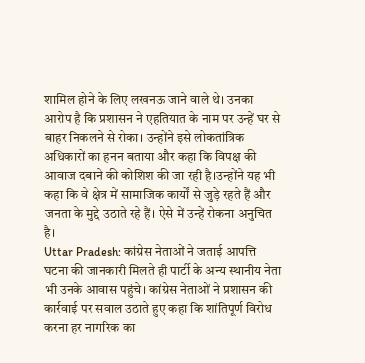शामिल होने के लिए लखनऊ जाने वाले थे। उनका आरोप है कि प्रशासन ने एहतियात के नाम पर उन्हें घर से बाहर निकलने से रोका। उन्होंने इसे लोकतांत्रिक अधिकारों का हनन बताया और कहा कि विपक्ष की आवाज दबाने की कोशिश की जा रही है।उन्होंने यह भी कहा कि वे क्षेत्र में सामाजिक कार्यों से जुड़े रहते हैं और जनता के मुद्दे उठाते रहे हैं। ऐसे में उन्हें रोकना अनुचित है।
Uttar Pradesh: कांग्रेस नेताओं ने जताई आपत्ति
घटना की जानकारी मिलते ही पार्टी के अन्य स्थानीय नेता भी उनके आवास पहुंचे। कांग्रेस नेताओं ने प्रशासन की कार्रवाई पर सवाल उठाते हुए कहा कि शांतिपूर्ण विरोध करना हर नागरिक का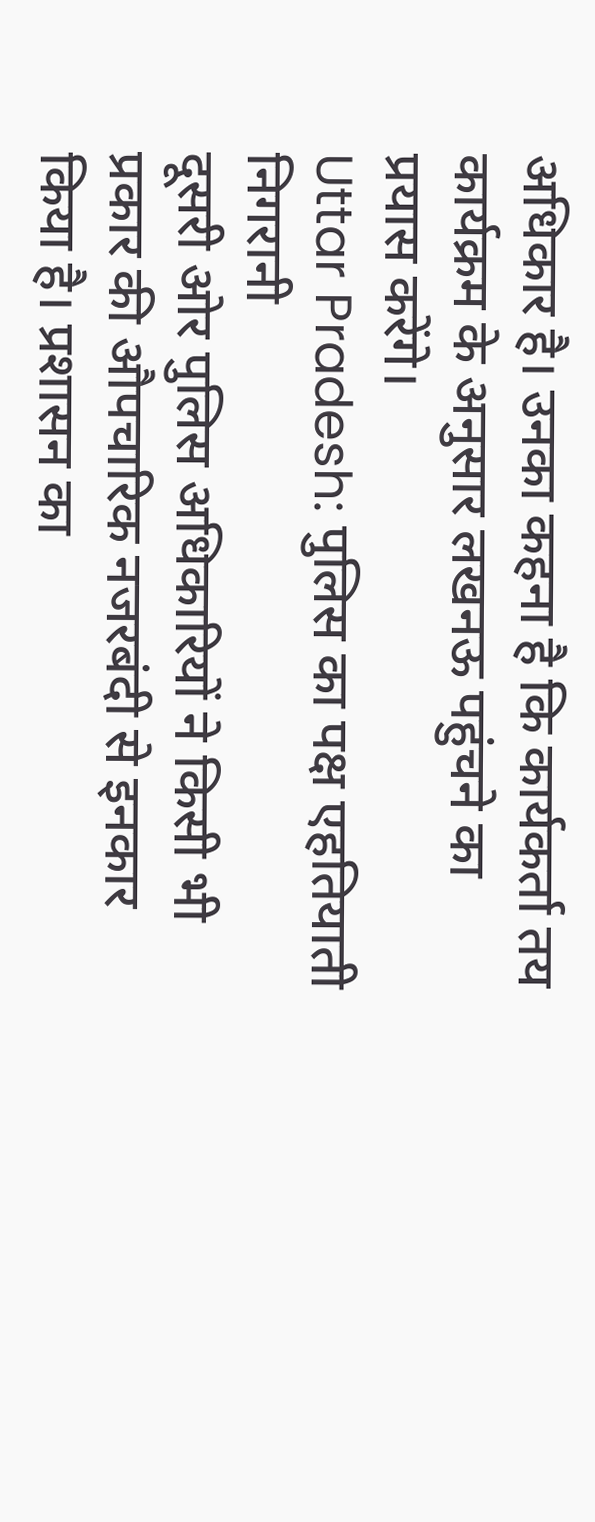अधिकार है। उनका कहना है कि कार्यकर्ता तय कार्यक्रम के अनुसार लखनऊ पहुंचने का प्रयास करेंगे।
Uttar Pradesh: पुलिस का पक्ष एहतियाती निगरानी
दूसरी ओर पुलिस अधिकारियों ने किसी भी प्रकार की औपचारिक नजरबंदी से इनकार किया है। प्रशासन का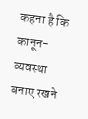कहना है कि कानून-व्यवस्था बनाए रखने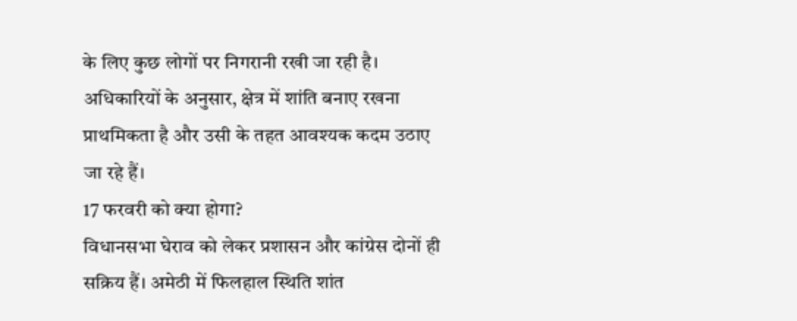के लिए कुछ लोगों पर निगरानी रखी जा रही है। अधिकारियों के अनुसार, क्षेत्र में शांति बनाए रखना प्राथमिकता है और उसी के तहत आवश्यक कदम उठाए जा रहे हैं।
17 फरवरी को क्या होगा?
विधानसभा घेराव को लेकर प्रशासन और कांग्रेस दोनों ही सक्रिय हैं। अमेठी में फिलहाल स्थिति शांत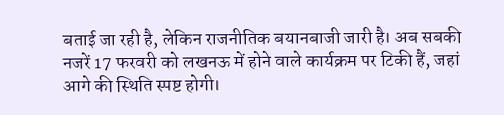बताई जा रही है, लेकिन राजनीतिक बयानबाजी जारी है। अब सबकी नजरें 17 फरवरी को लखनऊ में होने वाले कार्यक्रम पर टिकी हैं, जहां आगे की स्थिति स्पष्ट होगी।